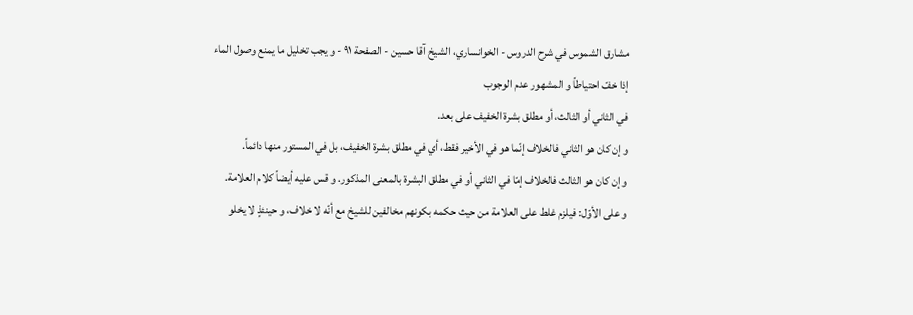مشارق الشموس في شرح الدروس - الخوانساري، الشيخ آقا حسين - الصفحة ٩١ - و يجب تخليل ما يمنع وصول الماء إذا خفّ احتياطاً و المشهور عدم الوجوب
في الثاني أو الثالث، أو مطلق بشرة الخفيف على بعد.
و إن كان هو الثاني فالخلاف إنّما هو في الأخير فقط، أي في مطلق بشرة الخفيف، بل في المستور منها دائماً.
و إن كان هو الثالث فالخلاف إمّا في الثاني أو في مطلق البشرة بالمعنى المذكور. و قس عليه أيضاً كلام العلامة.
و على الأوّل: فيلزم غلط على العلامة من حيث حكمه بكونهم مخالفين للشيخ مع أنّه لا خلاف، و حينئذٍ لا يخلو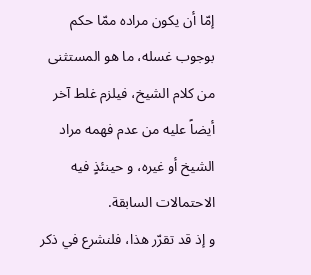إمّا أن يكون مراده ممّا حكم بوجوب غسله، ما هو المستثنى من كلام الشيخ، فيلزم غلط آخر أيضاً عليه من عدم فهمه مراد الشيخ أو غيره، و حينئذٍ فيه الاحتمالات السابقة.
و إذ قد تقرّر هذا، فلنشرع في ذكر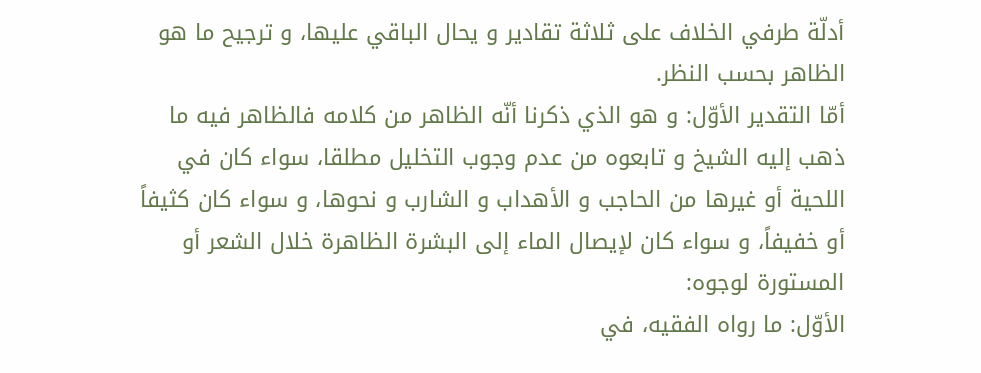أدلّة طرفي الخلاف على ثلاثة تقادير و يحال الباقي عليها، و ترجيح ما هو الظاهر بحسب النظر.
أمّا التقدير الأوّل: و هو الذي ذكرنا أنّه الظاهر من كلامه فالظاهر فيه ما ذهب إليه الشيخ و تابعوه من عدم وجوب التخليل مطلقا، سواء كان في اللحية أو غيرها من الحاجب و الأهداب و الشارب و نحوها، و سواء كان كثيفاً أو خفيفاً، و سواء كان لإيصال الماء إلى البشرة الظاهرة خلال الشعر أو المستورة لوجوه:
الأوّل: ما رواه الفقيه، في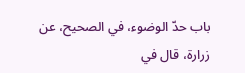باب حدّ الوضوء، في الصحيح، عن زرارة، قال في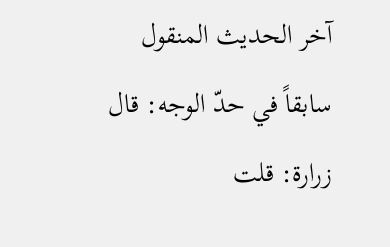آخر الحديث المنقول سابقاً في حدّ الوجه: قال زرارة: قلت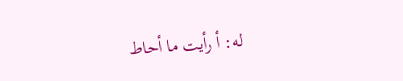له: أ رأيت ما أحاط